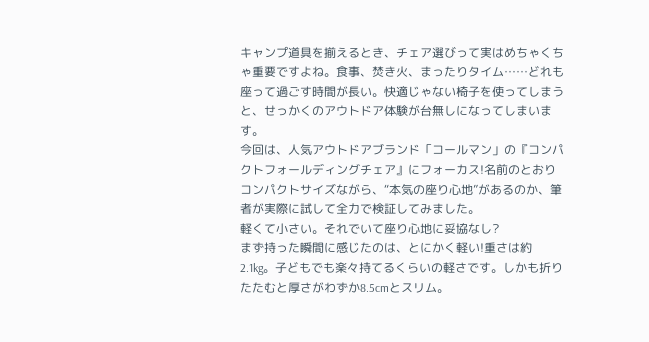キャンプ道具を揃えるとき、チェア選びって実はめちゃくちゃ重要ですよね。食事、焚き火、まったりタイム……どれも座って過ごす時間が長い。快適じゃない椅子を使ってしまうと、せっかくのアウトドア体験が台無しになってしまいます。
今回は、人気アウトドアブランド「コールマン」の『コンパクトフォールディングチェア』にフォーカス!名前のとおりコンパクトサイズながら、“本気の座り心地”があるのか、筆者が実際に試して全力で検証してみました。
軽くて小さい。それでいて座り心地に妥協なし?
まず持った瞬間に感じたのは、とにかく軽い!重さは約2.1kg。子どもでも楽々持てるくらいの軽さです。しかも折りたたむと厚さがわずか8.5cmとスリム。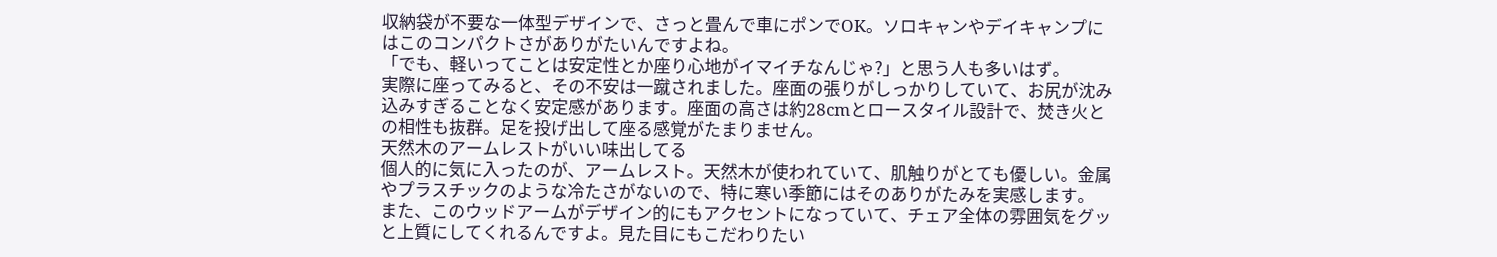収納袋が不要な一体型デザインで、さっと畳んで車にポンでOK。ソロキャンやデイキャンプにはこのコンパクトさがありがたいんですよね。
「でも、軽いってことは安定性とか座り心地がイマイチなんじゃ?」と思う人も多いはず。
実際に座ってみると、その不安は一蹴されました。座面の張りがしっかりしていて、お尻が沈み込みすぎることなく安定感があります。座面の高さは約28cmとロースタイル設計で、焚き火との相性も抜群。足を投げ出して座る感覚がたまりません。
天然木のアームレストがいい味出してる
個人的に気に入ったのが、アームレスト。天然木が使われていて、肌触りがとても優しい。金属やプラスチックのような冷たさがないので、特に寒い季節にはそのありがたみを実感します。
また、このウッドアームがデザイン的にもアクセントになっていて、チェア全体の雰囲気をグッと上質にしてくれるんですよ。見た目にもこだわりたい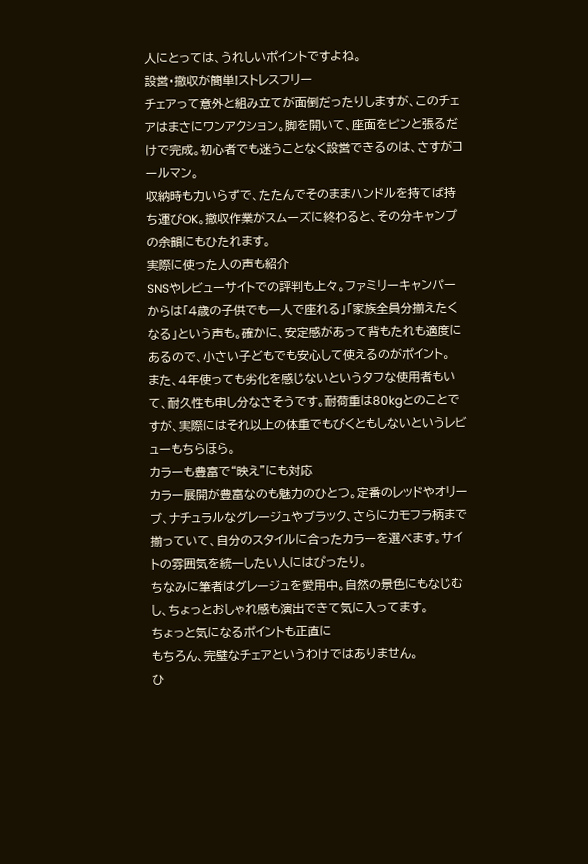人にとっては、うれしいポイントですよね。
設営・撤収が簡単!ストレスフリー
チェアって意外と組み立てが面倒だったりしますが、このチェアはまさにワンアクション。脚を開いて、座面をピンと張るだけで完成。初心者でも迷うことなく設営できるのは、さすがコールマン。
収納時も力いらずで、たたんでそのままハンドルを持てば持ち運びOK。撤収作業がスムーズに終わると、その分キャンプの余韻にもひたれます。
実際に使った人の声も紹介
SNSやレビューサイトでの評判も上々。ファミリーキャンパーからは「4歳の子供でも一人で座れる」「家族全員分揃えたくなる」という声も。確かに、安定感があって背もたれも適度にあるので、小さい子どもでも安心して使えるのがポイント。
また、4年使っても劣化を感じないというタフな使用者もいて、耐久性も申し分なさそうです。耐荷重は80kgとのことですが、実際にはそれ以上の体重でもびくともしないというレビューもちらほら。
カラーも豊富で“映え”にも対応
カラー展開が豊富なのも魅力のひとつ。定番のレッドやオリーブ、ナチュラルなグレージュやブラック、さらにカモフラ柄まで揃っていて、自分のスタイルに合ったカラーを選べます。サイトの雰囲気を統一したい人にはぴったり。
ちなみに筆者はグレージュを愛用中。自然の景色にもなじむし、ちょっとおしゃれ感も演出できて気に入ってます。
ちょっと気になるポイントも正直に
もちろん、完璧なチェアというわけではありません。
ひ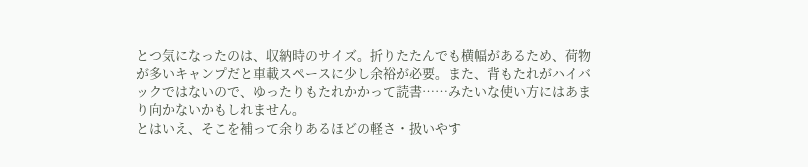とつ気になったのは、収納時のサイズ。折りたたんでも横幅があるため、荷物が多いキャンプだと車載スペースに少し余裕が必要。また、背もたれがハイバックではないので、ゆったりもたれかかって読書……みたいな使い方にはあまり向かないかもしれません。
とはいえ、そこを補って余りあるほどの軽さ・扱いやす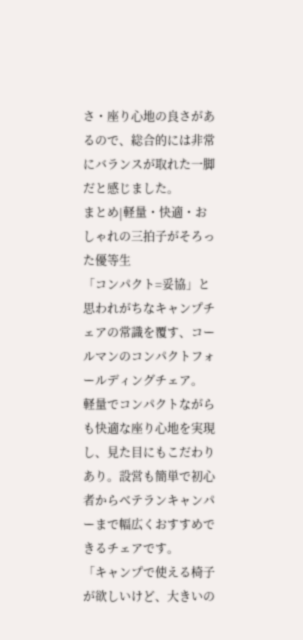さ・座り心地の良さがあるので、総合的には非常にバランスが取れた一脚だと感じました。
まとめ|軽量・快適・おしゃれの三拍子がそろった優等生
「コンパクト=妥協」と思われがちなキャンプチェアの常識を覆す、コールマンのコンパクトフォールディングチェア。
軽量でコンパクトながらも快適な座り心地を実現し、見た目にもこだわりあり。設営も簡単で初心者からベテランキャンパーまで幅広くおすすめできるチェアです。
「キャンプで使える椅子が欲しいけど、大きいの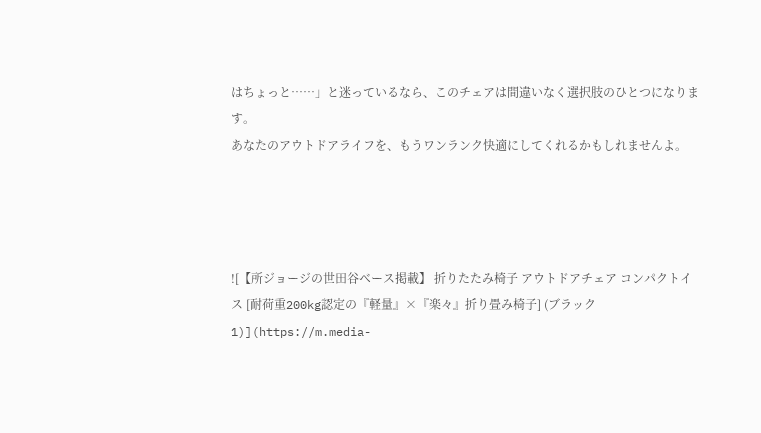はちょっと……」と迷っているなら、このチェアは間違いなく選択肢のひとつになります。
あなたのアウトドアライフを、もうワンランク快適にしてくれるかもしれませんよ。




![【所ジョージの世田谷ベース掲載】 折りたたみ椅子 アウトドアチェア コンパクトイス [耐荷重200kg認定の『軽量』×『楽々』折り畳み椅子] (ブラック1)](https://m.media-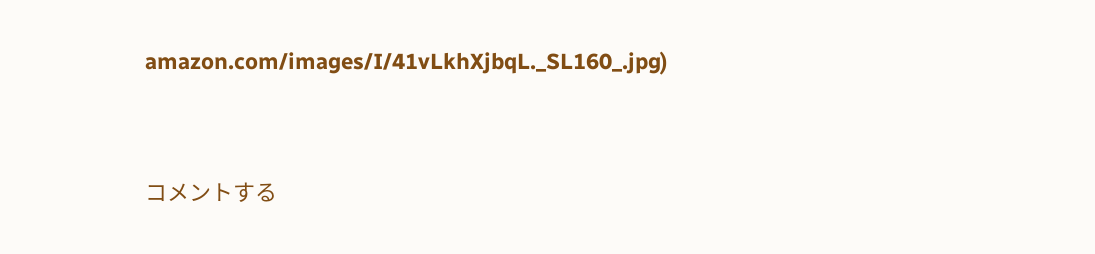amazon.com/images/I/41vLkhXjbqL._SL160_.jpg)


コメントする